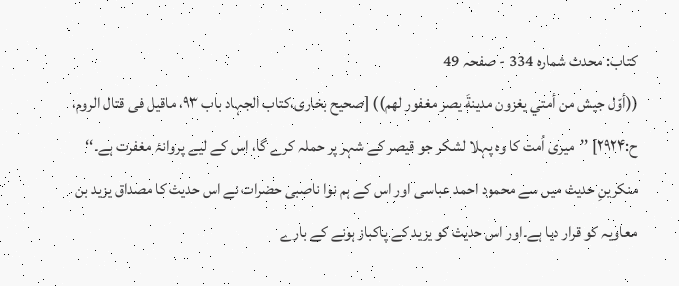کتاب: محدث شمارہ 334 - صفحہ 49
((أوّل جیش من أمتي یغزون مدينةَ یصر مغفور لھم)) [صحیح بخاری،کتاب الجہاد باب ۹۳، ماقیل فی قتال الروم، ح:۲۹۲۴] ’’میری اُمت کا وہ پہلا لشکر جو قیصر کے شہر پر حملہ کرے گا، اس کے لیے پروانۂ مغفرت ہے۔‘‘ منکرینِ حدیث میں سے محمود احمد عباسی اور اس کے ہم نوا ناصبی حضرات نے اس حدیث کا مصداق یزید بن معاویہ کو قرار دیا ہے۔اور اس حدیث کو یزید کے پاکباز ہونے کے بارے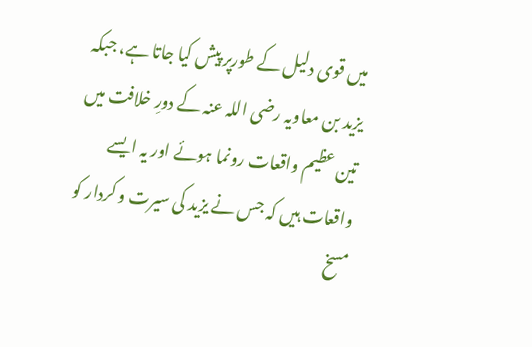میں قوی دلیل کے طورپر پیش کیا جاتا ہے، جبکہ یزید بن معاویہ رضی اللہ عنہ کے دورِ خلافت میں تین عظیم واقعات رونما ہوئے اور یہ ایسے واقعات ہیں کہ جس نے یزید کی سیرت و کردار کو مسخ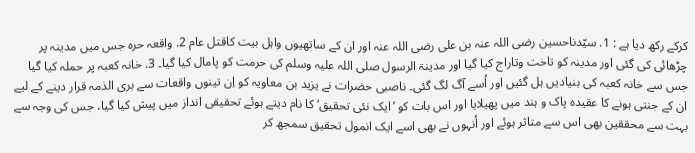کرکے رکھ دیا ہے : 1. سیّدناحسین رضی اللہ عنہ بن علی رضی اللہ عنہ اور ان کے ساتھیوں واہل بیت کاقتل عام 2. واقعہ حرہ جس میں مدینہ پر چڑھائی کی گئی اور مدینہ کو تاخت وتاراج کیا گیا اور مدینۃ الرسول صلی اللہ علیہ وسلم کی حرمت کو پامال کیا گیا۔ 3. خانہ کعبہ پر حملہ کیا گیا جس سے خانہ کعبہ کی بنیادیں ہل گئیں اور اُسے آگ لگ گئی۔ ناصبی حضرات نے یزید بن معاویہ کو اِن تینوں واقعات سے بری الذمہ قرار دینے کے لیے ان کے جنتی ہونے کا عقیدہ پاک و ہند میں پھیلایا اور اس بات کو ’ایک نئی تحقیق‘ کا نام دیتے ہوئے تحقیقی انداز میں پیش کیا گیا، جس کی وجہ سے بہت سے محققین بھی اس سے متاثر ہوئے اور اُنہوں نے بھی اسے ایک انمول تحقیق سمجھ کر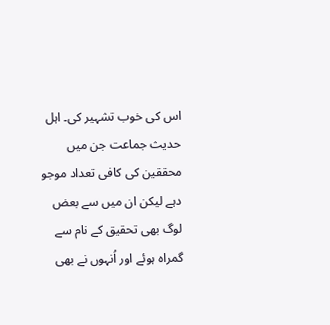اس کی خوب تشہیر کی۔ اہل حدیث جماعت جن میں محققین کی کافی تعداد موجو دہے لیکن ان میں سے بعض لوگ بھی تحقیق کے نام سے گمراہ ہوئے اور اُنہوں نے بھی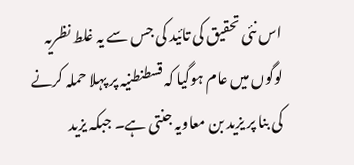اس نئی تحقیق کی تائید کی جس سے یہ غلط نظریہ لوگوں میں عام ہوگیا کہ قسطنطنیہ پر پہلا حملہ کرنے کی بنا پر یزید بن معاویہ جنتی ہے۔ جبکہ یزید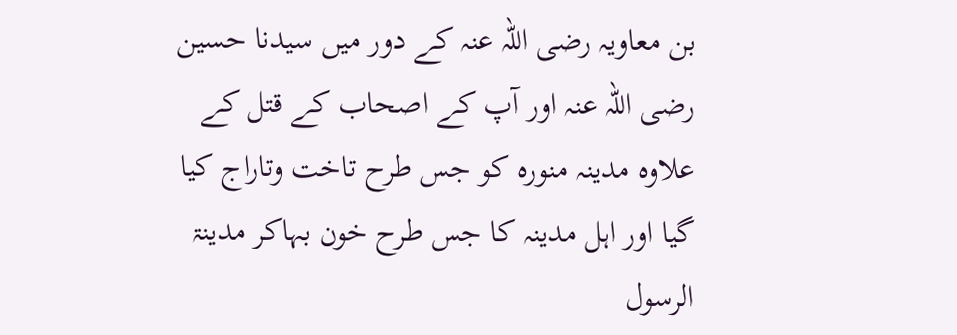بن معاویہ رضی اللہ عنہ کے دور میں سیدنا حسین رضی اللہ عنہ اور آپ کے اصحاب کے قتل کے علاوہ مدینہ منورہ کو جس طرح تاخت وتاراج کیا گیا اور اہل مدینہ کا جس طرح خون بہاکر مدینۃ الرسول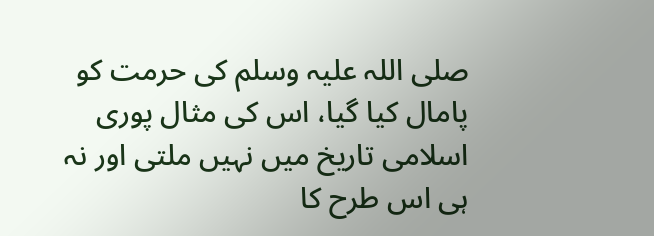صلی اللہ علیہ وسلم کی حرمت کو پامال کیا گیا، اس کی مثال پوری اسلامی تاریخ میں نہیں ملتی اور نہ ہی اس طرح کا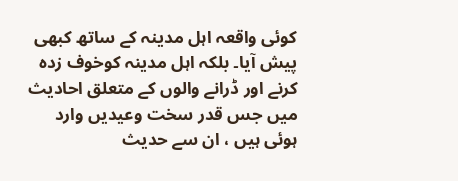کوئی واقعہ اہل مدینہ کے ساتھ کبھی پیش آیا۔ بلکہ اہل مدینہ کوخوف زدہ کرنے اور ڈرانے والوں کے متعلق احادیث میں جس قدر سخت وعیدیں وارد ہوئی ہیں ، ان سے حدیث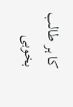کا ہر طالب بخوبی